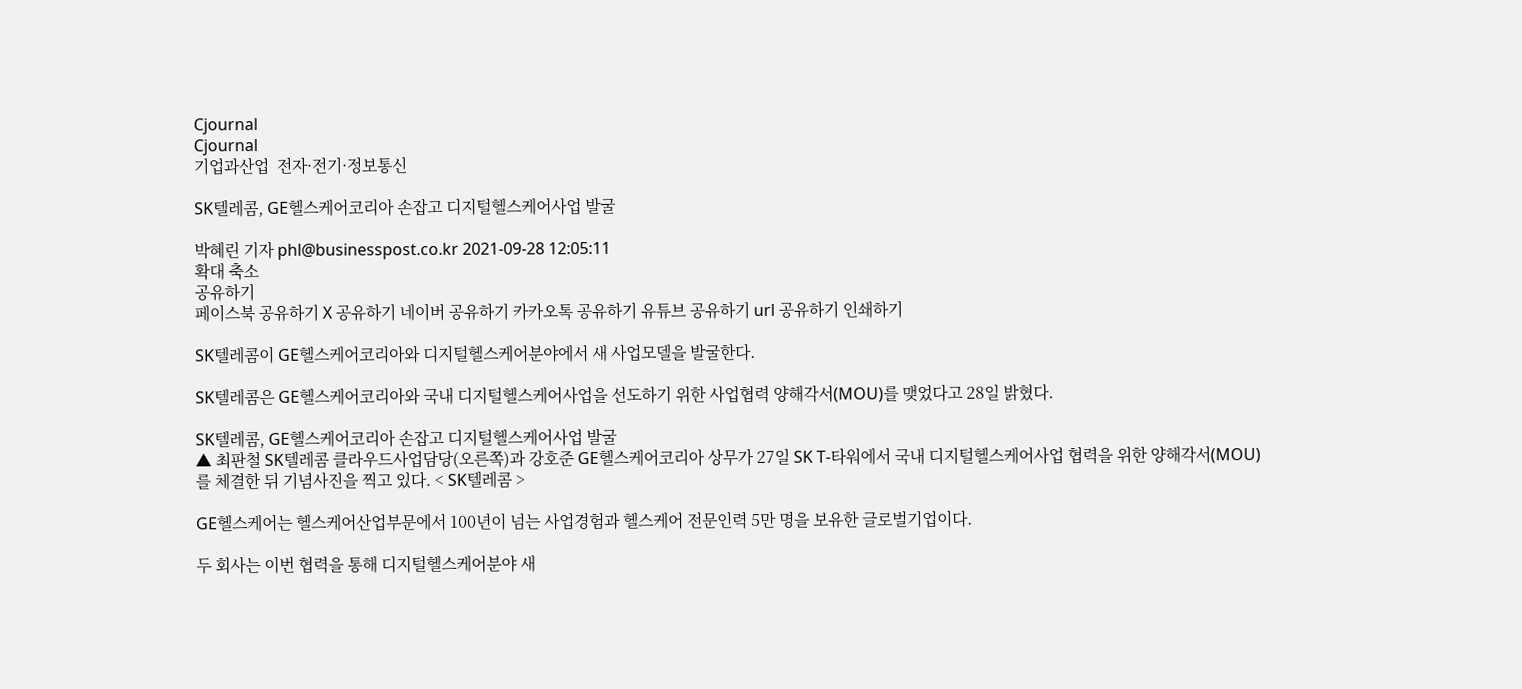Cjournal
Cjournal
기업과산업  전자·전기·정보통신

SK텔레콤, GE헬스케어코리아 손잡고 디지털헬스케어사업 발굴

박혜린 기자 phl@businesspost.co.kr 2021-09-28 12:05:11
확대 축소
공유하기
페이스북 공유하기 X 공유하기 네이버 공유하기 카카오톡 공유하기 유튜브 공유하기 url 공유하기 인쇄하기

SK텔레콤이 GE헬스케어코리아와 디지털헬스케어분야에서 새 사업모델을 발굴한다.

SK텔레콤은 GE헬스케어코리아와 국내 디지털헬스케어사업을 선도하기 위한 사업협력 양해각서(MOU)를 맺었다고 28일 밝혔다.

SK텔레콤, GE헬스케어코리아 손잡고 디지털헬스케어사업 발굴
▲ 최판철 SK텔레콤 클라우드사업담당(오른쪽)과 강호준 GE헬스케어코리아 상무가 27일 SK T-타워에서 국내 디지털헬스케어사업 협력을 위한 양해각서(MOU)를 체결한 뒤 기념사진을 찍고 있다. < SK텔레콤 >

GE헬스케어는 헬스케어산업부문에서 100년이 넘는 사업경험과 헬스케어 전문인력 5만 명을 보유한 글로벌기업이다.

두 회사는 이번 협력을 통해 디지털헬스케어분야 새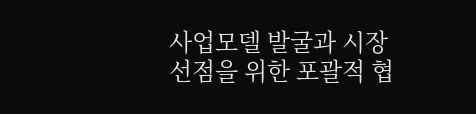사업모델 발굴과 시장 선점을 위한 포괄적 협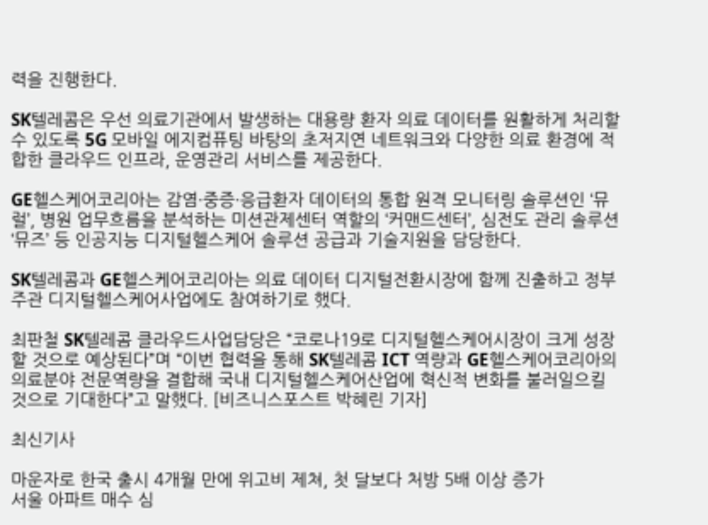력을 진행한다.

SK텔레콤은 우선 의료기관에서 발생하는 대용량 환자 의료 데이터를 원활하게 처리할 수 있도록 5G 모바일 에지컴퓨팅 바탕의 초저지연 네트워크와 다양한 의료 환경에 적합한 클라우드 인프라, 운영관리 서비스를 제공한다.

GE헬스케어코리아는 감염·중증·응급환자 데이터의 통합 원격 모니터링 솔루션인 ‘뮤럴’, 병원 업무흐름을 분석하는 미션관제센터 역할의 ‘커맨드센터’, 심전도 관리 솔루션 ‘뮤즈’ 등 인공지능 디지털헬스케어 솔루션 공급과 기술지원을 담당한다.

SK텔레콤과 GE헬스케어코리아는 의료 데이터 디지털전환시장에 함께 진출하고 정부 주관 디지털헬스케어사업에도 참여하기로 했다.

최판철 SK텔레콤 클라우드사업담당은 “코로나19로 디지털헬스케어시장이 크게 성장할 것으로 예상된다”며 “이번 협력을 통해 SK텔레콤 ICT 역량과 GE헬스케어코리아의 의료분야 전문역량을 결합해 국내 디지털헬스케어산업에 혁신적 변화를 불러일으킬 것으로 기대한다”고 말했다. [비즈니스포스트 박혜린 기자]

최신기사

마운자로 한국 출시 4개월 만에 위고비 제쳐, 첫 달보다 처방 5배 이상 증가
서울 아파트 매수 심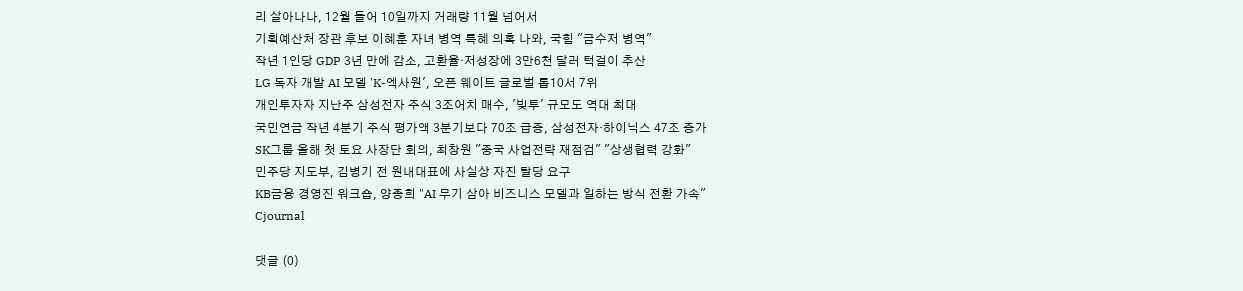리 살아나나, 12월 들어 10일까지 거래량 11월 넘어서
기획예산처 장관 후보 이혜훈 자녀 병역 특혜 의혹 나와, 국힘 "금수저 병역"
작년 1인당 GDP 3년 만에 감소, 고환율·저성장에 3만6천 달러 턱걸이 추산
LG 독자 개발 AI 모델 'K-엑사원', 오픈 웨이트 글로벌 톱10서 7위
개인투자자 지난주 삼성전자 주식 3조어치 매수, '빚투' 규모도 역대 최대
국민연금 작년 4분기 주식 평가액 3분기보다 70조 급증, 삼성전자·하이닉스 47조 증가
SK그룹 올해 첫 토요 사장단 회의, 최창원 "중국 사업전략 재점검" "상생협력 강화"
민주당 지도부, 김병기 전 원내대표에 사실상 자진 탈당 요구
KB금융 경영진 워크숍, 양종희 "AI 무기 삼아 비즈니스 모델과 일하는 방식 전환 가속"
Cjournal

댓글 (0)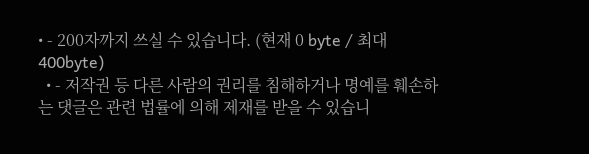• - 200자까지 쓰실 수 있습니다. (현재 0 byte / 최대 400byte)
  • - 저작권 등 다른 사람의 권리를 침해하거나 명예를 훼손하는 댓글은 관련 법률에 의해 제재를 받을 수 있습니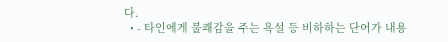다.
  • - 타인에게 불쾌감을 주는 욕설 등 비하하는 단어가 내용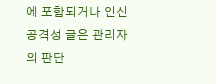에 포함되거나 인신공격성 글은 관리자의 판단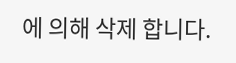에 의해 삭제 합니다.